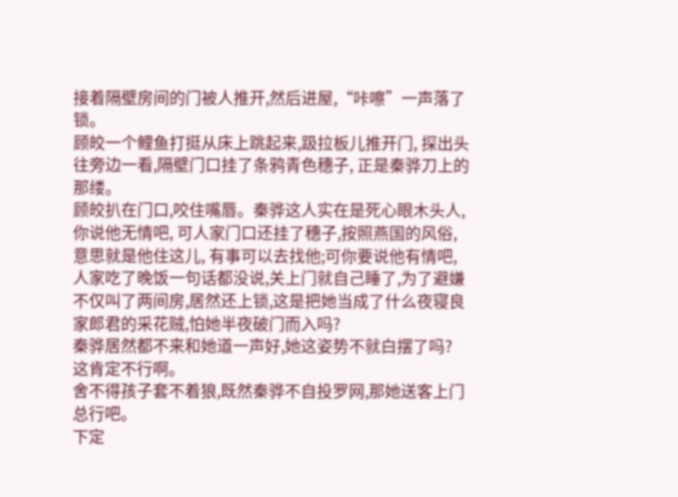接着隔壁房间的门被人推开,然后进屋,“咔嚓”一声落了锁。
顾皎一个鲤鱼打挺从床上跳起来,趿拉板儿推开门, 探出头往旁边一看,隔壁门口挂了条鸦青色穗子, 正是秦骅刀上的那缕。
顾皎扒在门口,咬住嘴唇。秦骅这人实在是死心眼木头人, 你说他无情吧, 可人家门口还挂了穗子,按照燕国的风俗,意思就是他住这儿, 有事可以去找他;可你要说他有情吧,人家吃了晚饭一句话都没说,关上门就自己睡了,为了避嫌不仅叫了两间房,居然还上锁,这是把她当成了什么夜寝良家郎君的采花贼,怕她半夜破门而入吗?
秦骅居然都不来和她道一声好,她这姿势不就白摆了吗?
这肯定不行啊。
舍不得孩子套不着狼,既然秦骅不自投罗网,那她送客上门总行吧。
下定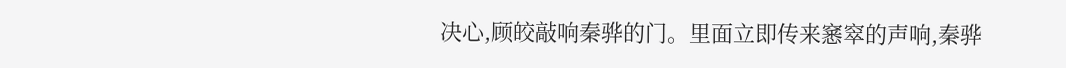决心,顾皎敲响秦骅的门。里面立即传来窸窣的声响,秦骅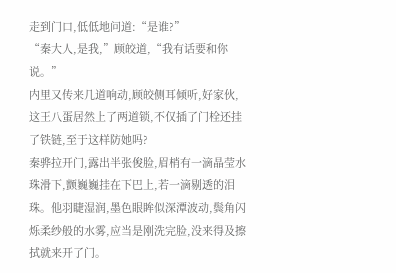走到门口,低低地问道:“是谁?”
“秦大人,是我,”顾皎道,“我有话要和你说。”
内里又传来几道响动,顾皎侧耳倾听,好家伙,这王八蛋居然上了两道锁,不仅插了门栓还挂了铁链,至于这样防她吗?
秦骅拉开门,露出半张俊脸,眉梢有一滴晶莹水珠滑下,颤巍巍挂在下巴上,若一滴剔透的泪珠。他羽睫湿润,墨色眼眸似深潭波动,鬓角闪烁柔纱般的水雾,应当是刚洗完脸,没来得及擦拭就来开了门。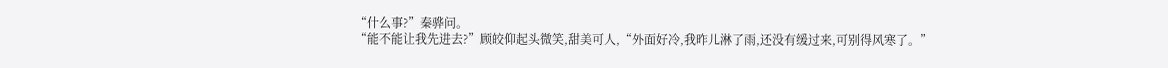“什么事?”秦骅问。
“能不能让我先进去?”顾皎仰起头微笑,甜美可人,“外面好冷,我昨儿淋了雨,还没有缓过来,可别得风寒了。”